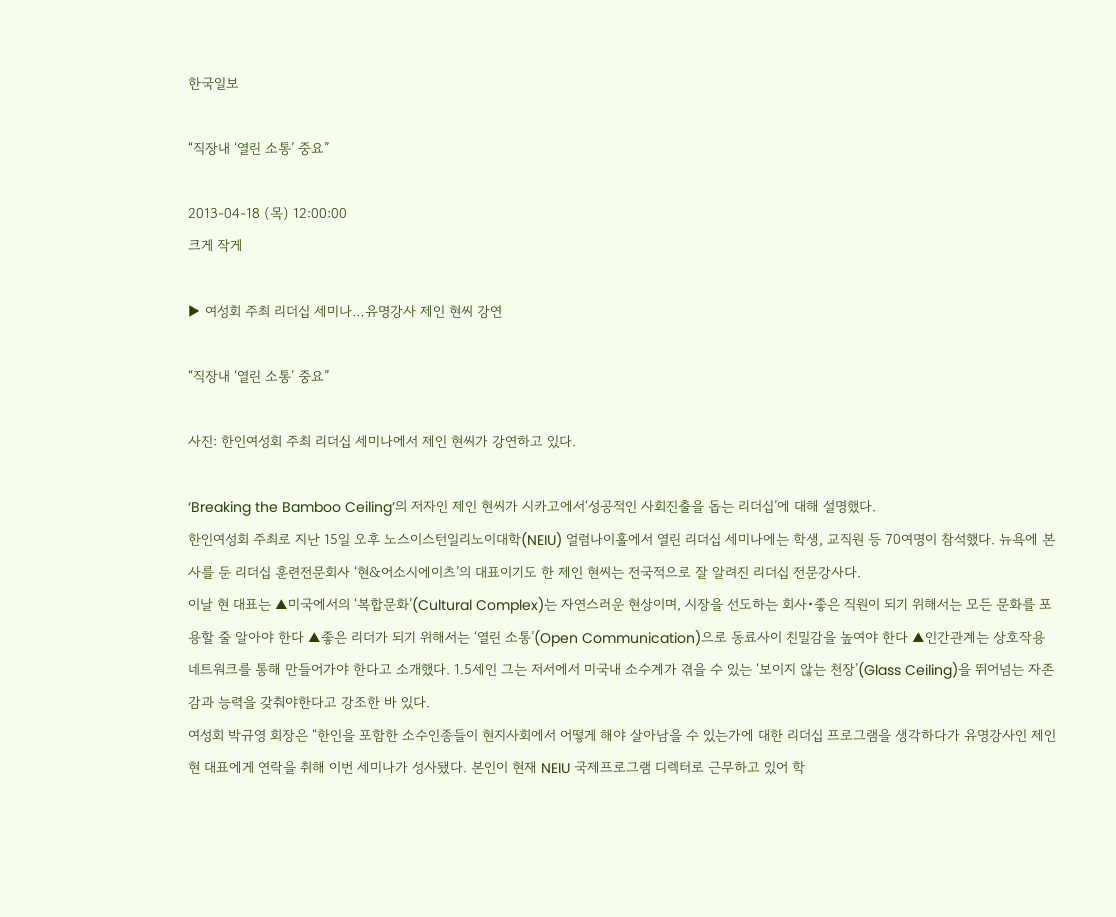한국일보

“직장내 ‘열린 소통’ 중요”

2013-04-18 (목) 12:00:00
크게 작게

▶ 여성회 주최 리더십 세미나…유명강사 제인 현씨 강연

“직장내 ‘열린 소통’ 중요”

사진: 한인여성회 주최 리더십 세미나에서 제인 현씨가 강연하고 있다.

‘Breaking the Bamboo Ceiling’의 저자인 제인 현씨가 시카고에서‘성공적인 사회진출을 돕는 리더십’에 대해 설명했다.
한인여성회 주최로 지난 15일 오후 노스이스턴일리노이대학(NEIU) 얼럼나이홀에서 열린 리더십 세미나에는 학생, 교직원 등 70여명이 참석했다. 뉴욕에 본사를 둔 리더십 훈련전문회사 ‘현&어소시에이츠’의 대표이기도 한 제인 현씨는 전국적으로 잘 알려진 리더십 전문강사다.
이날 현 대표는 ▲미국에서의 ‘복합문화’(Cultural Complex)는 자연스러운 현상이며, 시장을 선도하는 회사•좋은 직원이 되기 위해서는 모든 문화를 포용할 줄 알아야 한다 ▲좋은 리더가 되기 위해서는 ‘열린 소통’(Open Communication)으로 동료사이 친밀감을 높여야 한다 ▲인간관계는 상호작용 네트워크를 통해 만들어가야 한다고 소개했다. 1.5세인 그는 저서에서 미국내 소수계가 겪을 수 있는 ‘보이지 않는 천장’(Glass Ceiling)을 뛰어넘는 자존감과 능력을 갖춰야한다고 강조한 바 있다.
여성회 박규영 회장은 “한인을 포함한 소수인종들이 현지사회에서 어떻게 해야 살아남을 수 있는가에 대한 리더십 프로그램을 생각하다가 유명강사인 제인 현 대표에게 연락을 취해 이번 세미나가 성사됐다. 본인이 현재 NEIU 국제프로그램 디렉터로 근무하고 있어 학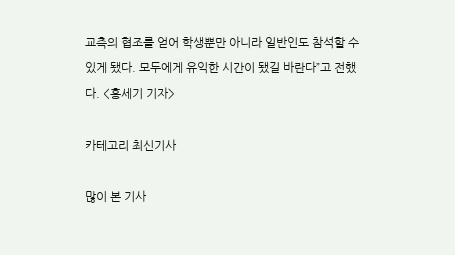교측의 협조를 얻어 학생뿐만 아니라 일반인도 참석할 수 있게 됐다. 모두에게 유익한 시간이 됐길 바란다”고 전했다. <홍세기 기자>

카테고리 최신기사

많이 본 기사